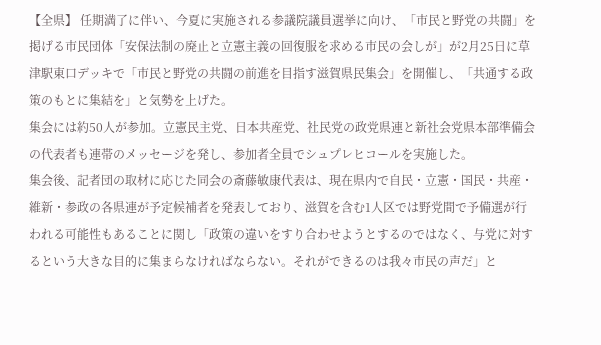【全県】 任期満了に伴い、今夏に実施される参議院議員選挙に向け、「市民と野党の共闘」を掲げる市民団体「安保法制の廃止と立憲主義の回復服を求める市民の会しが」が2月25日に草津駅東口デッキで「市民と野党の共闘の前進を目指す滋賀県民集会」を開催し、「共通する政策のもとに集結を」と気勢を上げた。
集会には約50人が参加。立憲民主党、日本共産党、社民党の政党県連と新社会党県本部準備会の代表者も連帯のメッセージを発し、参加者全員でシュプレヒコールを実施した。
集会後、記者団の取材に応じた同会の斎藤敏康代表は、現在県内で自民・立憲・国民・共産・維新・参政の各県連が予定候補者を発表しており、滋賀を含む1人区では野党間で予備選が行われる可能性もあることに関し「政策の違いをすり合わせようとするのではなく、与党に対するという大きな目的に集まらなければならない。それができるのは我々市民の声だ」と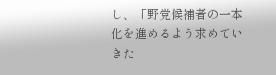し、「野党候補者の一本化を進めるよう求めていきた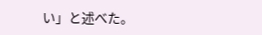い」と述べた。